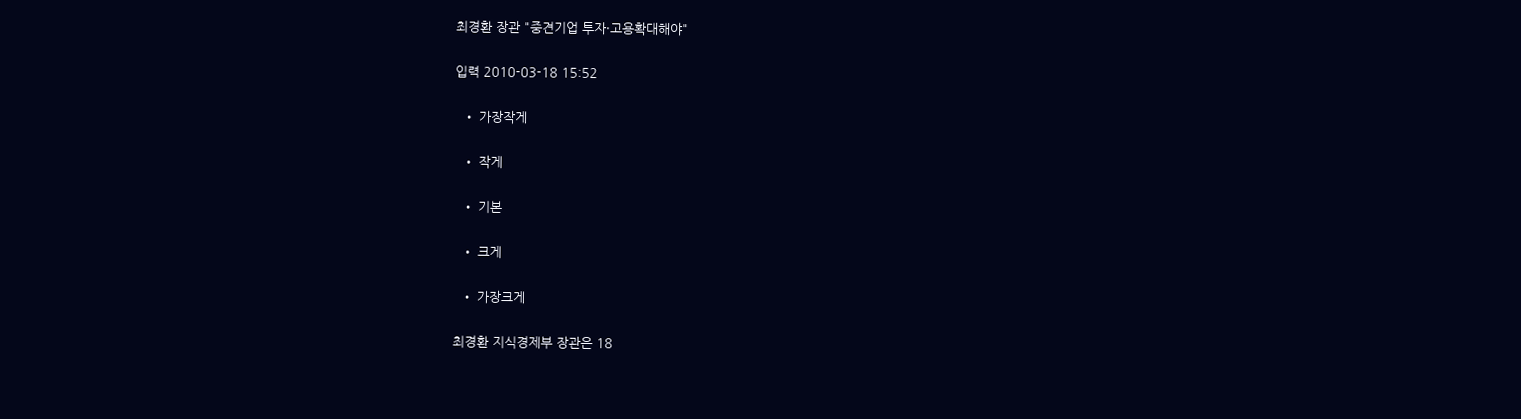최경환 장관 "중견기업 투자·고용확대해야"

입력 2010-03-18 15:52

  • 가장작게

  • 작게

  • 기본

  • 크게

  • 가장크게

최경환 지식경제부 장관은 18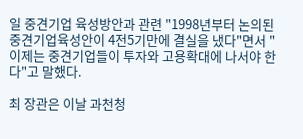일 중견기업 육성방안과 관련 "1998년부터 논의된 중견기업육성안이 4전5기만에 결실을 냈다"면서 "이제는 중견기업들이 투자와 고용확대에 나서야 한다"고 말했다.

최 장관은 이날 과천청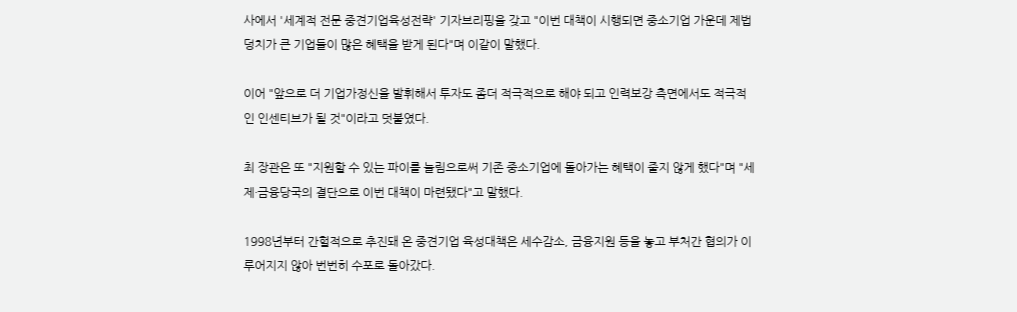사에서 '세계적 전문 중견기업육성전략' 기자브리핑을 갖고 "이번 대책이 시행되면 중소기업 가운데 제법 덩치가 큰 기업들이 많은 혜택을 받게 된다"며 이같이 말했다.

이어 "앞으로 더 기업가정신을 발휘해서 투자도 좀더 적극적으로 해야 되고 인력보강 측면에서도 적극적인 인센티브가 될 것"이라고 덧붙였다.

최 장관은 또 "지원할 수 있는 파이를 늘림으로써 기존 중소기업에 돌아가는 혜택이 줄지 않게 했다"며 "세제·금융당국의 결단으로 이번 대책이 마련됐다"고 말했다.

1998년부터 간헐적으로 추진돼 온 중견기업 육성대책은 세수감소, 금융지원 등을 놓고 부처간 협의가 이루어지지 않아 번번히 수포로 돌아갔다.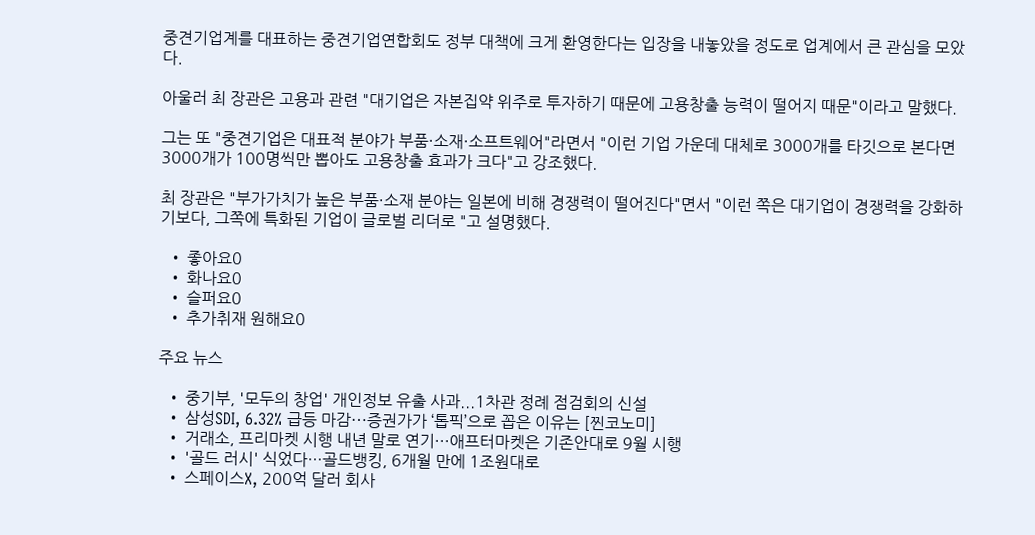중견기업계를 대표하는 중견기업연합회도 정부 대책에 크게 환영한다는 입장을 내놓았을 정도로 업계에서 큰 관심을 모았다.

아울러 최 장관은 고용과 관련 "대기업은 자본집약 위주로 투자하기 때문에 고용창출 능력이 떨어지 때문"이라고 말했다.

그는 또 "중견기업은 대표적 분야가 부품·소재·소프트웨어"라면서 "이런 기업 가운데 대체로 3000개를 타깃으로 본다면 3000개가 100명씩만 뽑아도 고용창출 효과가 크다"고 강조했다.

최 장관은 "부가가치가 높은 부품·소재 분야는 일본에 비해 경쟁력이 떨어진다"면서 "이런 쪽은 대기업이 경쟁력을 강화하기보다, 그쪽에 특화된 기업이 글로벌 리더로 "고 설명했다.

  • 좋아요0
  • 화나요0
  • 슬퍼요0
  • 추가취재 원해요0

주요 뉴스

  • 중기부, '모두의 창업' 개인정보 유출 사과...1차관 정례 점검회의 신설
  • 삼성SDI, 6.32% 급등 마감⋯증권가가 ‘톱픽’으로 꼽은 이유는 [찐코노미]
  • 거래소, 프리마켓 시행 내년 말로 연기···애프터마켓은 기존안대로 9월 시행
  • '골드 러시' 식었다…골드뱅킹, 6개월 만에 1조원대로
  • 스페이스X, 200억 달러 회사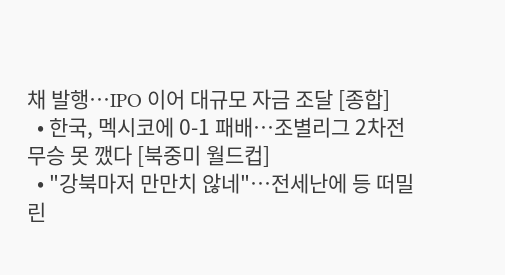채 발행⋯IPO 이어 대규모 자금 조달 [종합]
  • 한국, 멕시코에 0-1 패배⋯조별리그 2차전 무승 못 깼다 [북중미 월드컵]
  • "강북마저 만만치 않네"⋯전세난에 등 떠밀린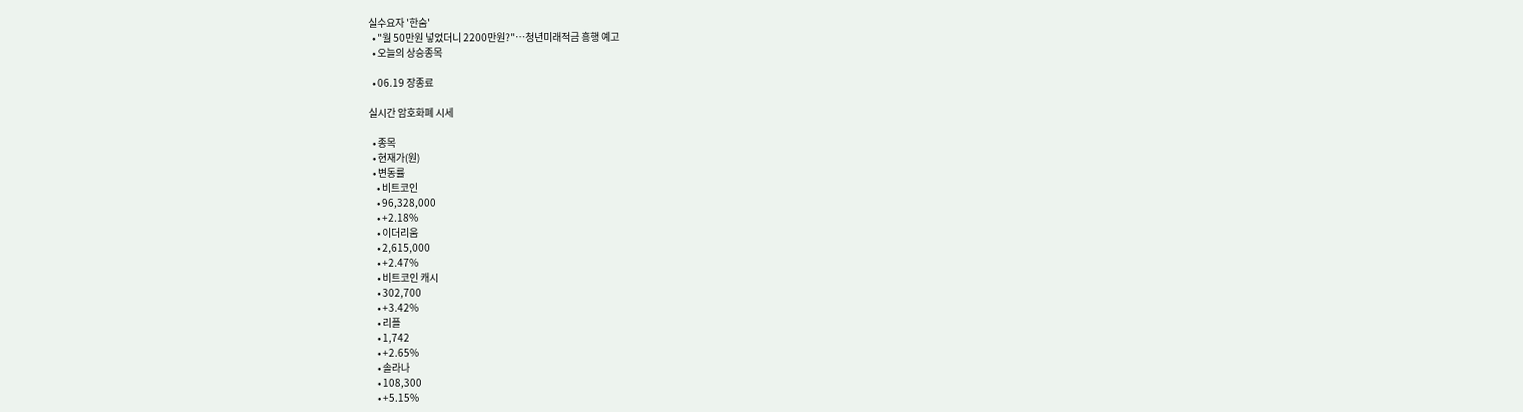실수요자 '한숨'
  • "월 50만원 넣었더니 2200만원?"…청년미래적금 흥행 예고
  • 오늘의 상승종목

  • 06.19 장종료

실시간 암호화폐 시세

  • 종목
  • 현재가(원)
  • 변동률
    • 비트코인
    • 96,328,000
    • +2.18%
    • 이더리움
    • 2,615,000
    • +2.47%
    • 비트코인 캐시
    • 302,700
    • +3.42%
    • 리플
    • 1,742
    • +2.65%
    • 솔라나
    • 108,300
    • +5.15%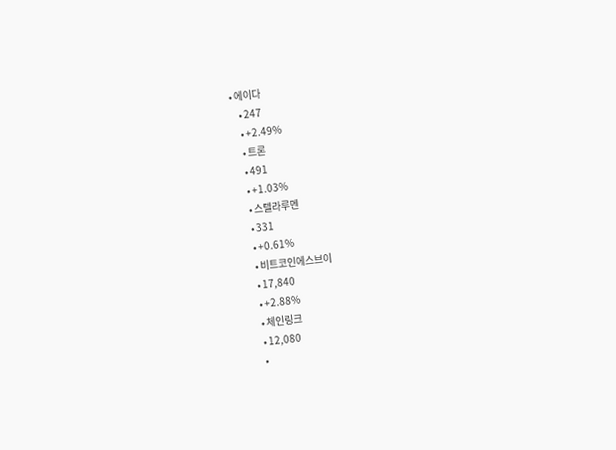• 에이다
    • 247
    • +2.49%
    • 트론
    • 491
    • +1.03%
    • 스텔라루멘
    • 331
    • +0.61%
    • 비트코인에스브이
    • 17,840
    • +2.88%
    • 체인링크
    • 12,080
    •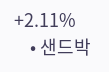+2.11%
    • 샌드박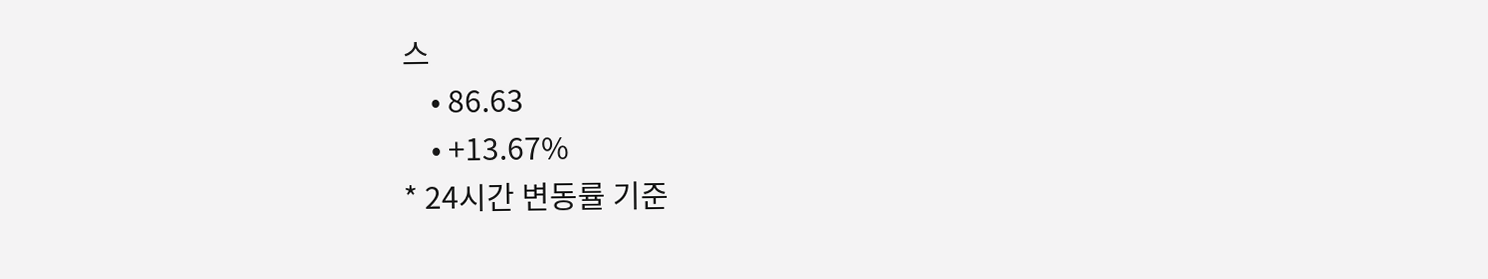스
    • 86.63
    • +13.67%
* 24시간 변동률 기준